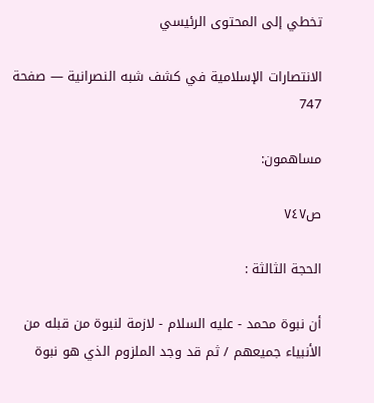تخطي إلى المحتوى الرئيسي

الانتصارات الإسلامية في كشف شبه النصرانية — صفحة 747

مساهمون:

ص٧٤٧

الحجة الثالثة :

أن نبوة محمد - عليه السلام - لازمة لنبوة من قبله من الأنبياء جميعهم / ثم قد وجد الملزوم الذي هو نبوة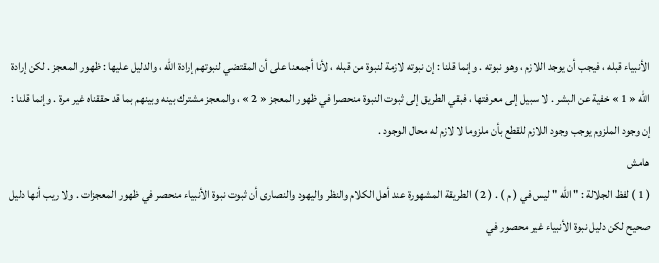الأنبياء قبله ، فيجب أن يوجد اللازم ، وهو نبوته . وإنما قلنا : إن نبوته لازمة لنبوة من قبله ، لأنا أجمعنا على أن المقتضي لنبوتهم إرادة اللّه ، والدليل عليها : ظهور المعجز . لكن إرادة اللّه « 1 » خفية عن البشر . لا سبيل إلى معرفتها ، فبقي الطريق إلى ثبوت النبوة منحصرا في ظهور المعجز « 2 » ، والمعجز مشترك بينه وبينهم بما قد حققناه غير مرة . وإنما قلنا : إن وجود الملزوم يوجب وجود اللازم للقطع بأن ملزوما لا لازم له محال الوجود .
هامش
( 1 ) لفظ الجلالة : " اللّه " ليس في ( م ) . ( 2 ) الطريقة المشهورة عند أهل الكلام والنظر واليهود والنصارى أن ثبوت نبوة الأنبياء منحصر في ظهور المعجزات . ولا ريب أنها دليل صحيح لكن دليل نبوة الأنبياء غير محصور في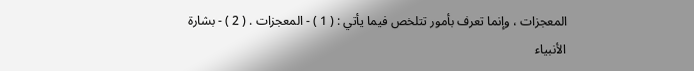المعجزات ، وإنما تعرف بأمور تتلخص فيما يأتي : ( 1 ) - المعجزات . ( 2 ) - بشارة الأنبياء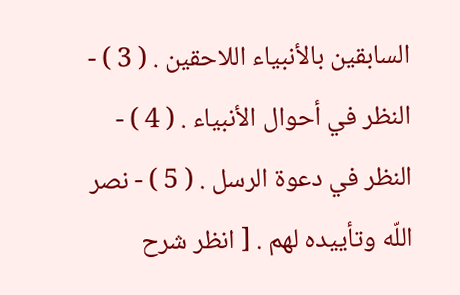السابقين بالأنبياء اللاحقين . ( 3 ) - النظر في أحوال الأنبياء . ( 4 ) - النظر في دعوة الرسل . ( 5 ) - نصر اللّه وتأييده لهم . [ انظر شرح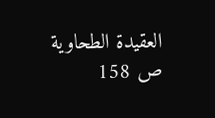العقيدة الطحاوية ص 158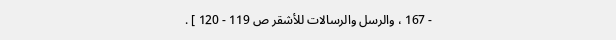- 167 ، والرسل والرسالات للأشقر ص 119 - 120 ] .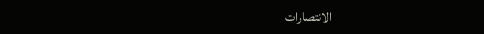الانتصارات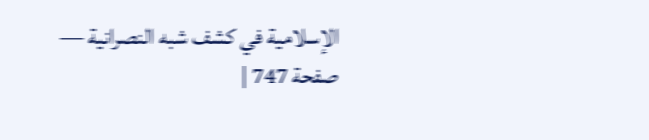الإسلامية في كشف شبه النصرانية — صفحة 747 |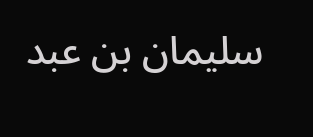سليمان بن عبد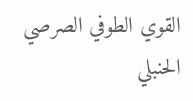القوي الطوفي الصرصي الحنبلي